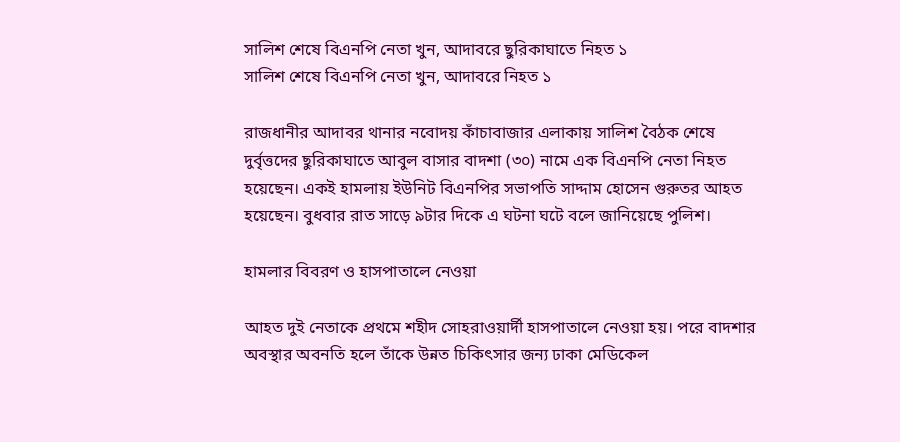সালিশ শেষে বিএনপি নেতা খুন, আদাবরে ছুরিকাঘাতে নিহত ১
সালিশ শেষে বিএনপি নেতা খুন, আদাবরে নিহত ১

রাজধানীর আদাবর থানার নবোদয় কাঁচাবাজার এলাকায় সালিশ বৈঠক শেষে দুর্বৃত্তদের ছুরিকাঘাতে আবুল বাসার বাদশা (৩০) নামে এক বিএনপি নেতা নিহত হয়েছেন। একই হামলায় ইউনিট বিএনপির সভাপতি সাদ্দাম হোসেন গুরুতর আহত হয়েছেন। বুধবার রাত সাড়ে ৯টার দিকে এ ঘটনা ঘটে বলে জানিয়েছে পুলিশ।

হামলার বিবরণ ও হাসপাতালে নেওয়া

আহত দুই নেতাকে প্রথমে শহীদ সোহরাওয়ার্দী হাসপাতালে নেওয়া হয়। পরে বাদশার অবস্থার অবনতি হলে তাঁকে উন্নত চিকিৎসার জন্য ঢাকা মেডিকেল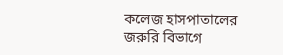কলেজ হাসপাতালের জরুরি বিভাগে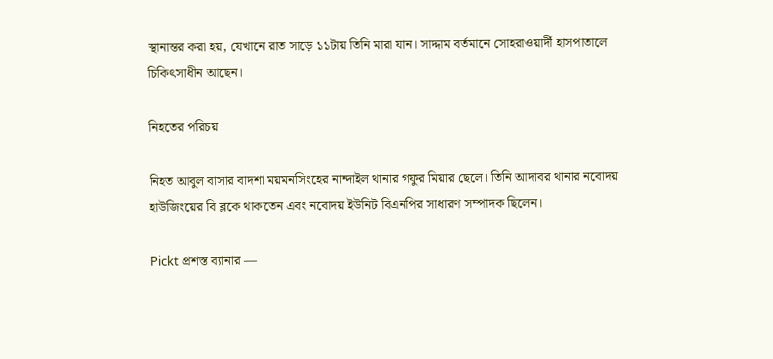স্থানান্তর করা হয়, যেখানে রাত সাড়ে ১১টায় তিনি মারা যান। সাদ্দাম বর্তমানে সোহরাওয়ার্দী হাসপাতালে চিকিৎসাধীন আছেন।

নিহতের পরিচয়

নিহত আবুল বাসার বাদশা ময়মনসিংহের নান্দাইল থানার গফুর মিয়ার ছেলে। তিনি আদাবর থানার নবোদয় হাউজিংয়ের বি ব্লকে থাকতেন এবং নবোদয় ইউনিট বিএনপির সাধারণ সম্পাদক ছিলেন।

Pickt প্রশস্ত ব্যানার —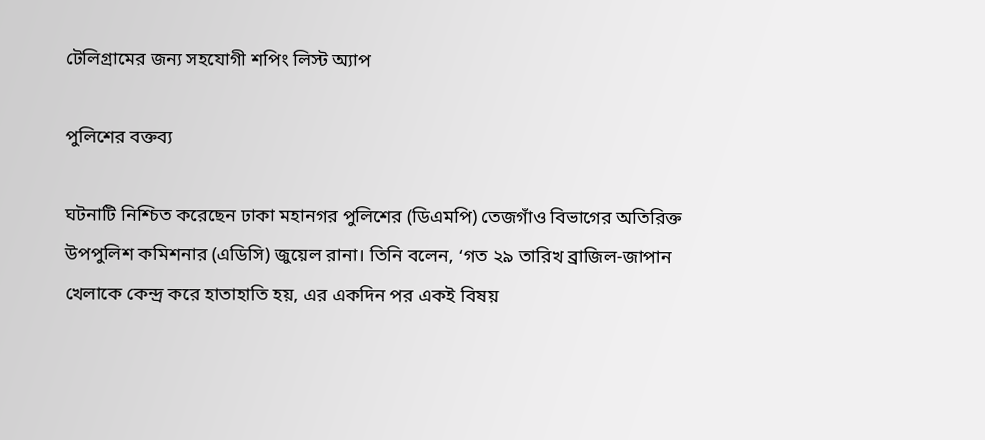টেলিগ্রামের জন্য সহযোগী শপিং লিস্ট অ্যাপ

পুলিশের বক্তব্য

ঘটনাটি নিশ্চিত করেছেন ঢাকা মহানগর পুলিশের (ডিএমপি) তেজগাঁও বিভাগের অতিরিক্ত উপপুলিশ কমিশনার (এডিসি) জুয়েল রানা। তিনি বলেন, ‘গত ২৯ তারিখ ব্রাজিল-জাপান খেলাকে কেন্দ্র করে হাতাহাতি হয়, এর একদিন পর একই বিষয়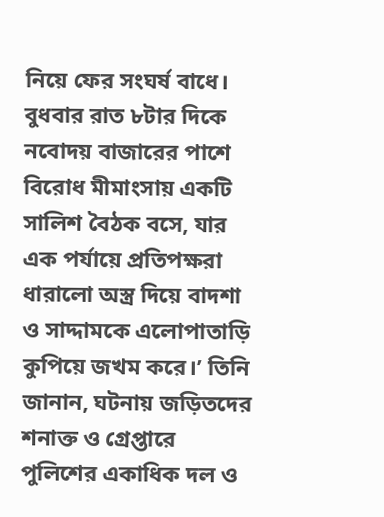নিয়ে ফের সংঘর্ষ বাধে। বুধবার রাত ৮টার দিকে নবোদয় বাজারের পাশে বিরোধ মীমাংসায় একটি সালিশ বৈঠক বসে, যার এক পর্যায়ে প্রতিপক্ষরা ধারালো অস্ত্র দিয়ে বাদশা ও সাদ্দামকে এলোপাতাড়ি কুপিয়ে জখম করে।’ তিনি জানান, ঘটনায় জড়িতদের শনাক্ত ও গ্রেপ্তারে পুলিশের একাধিক দল ও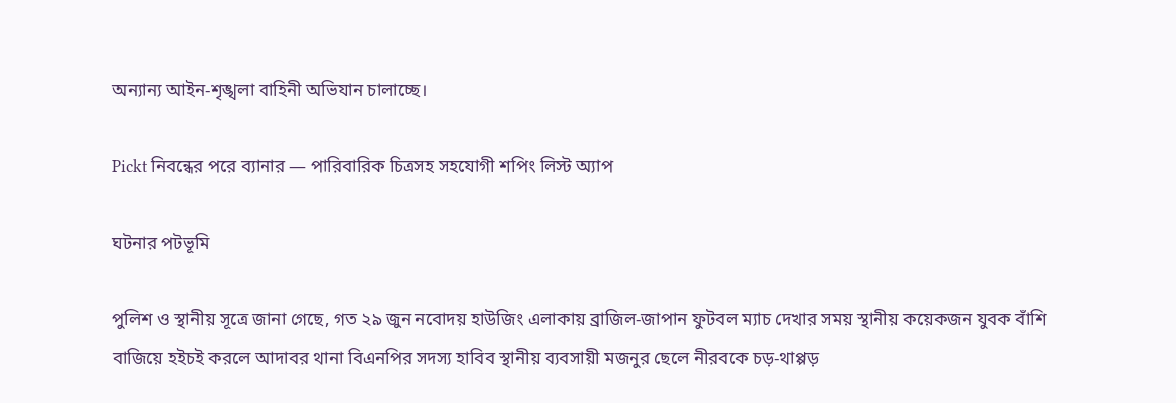অন্যান্য আইন-শৃঙ্খলা বাহিনী অভিযান চালাচ্ছে।

Pickt নিবন্ধের পরে ব্যানার — পারিবারিক চিত্রসহ সহযোগী শপিং লিস্ট অ্যাপ

ঘটনার পটভূমি

পুলিশ ও স্থানীয় সূত্রে জানা গেছে, গত ২৯ জুন নবোদয় হাউজিং এলাকায় ব্রাজিল-জাপান ফুটবল ম্যাচ দেখার সময় স্থানীয় কয়েকজন যুবক বাঁশি বাজিয়ে হইচই করলে আদাবর থানা বিএনপির সদস্য হাবিব স্থানীয় ব্যবসায়ী মজনুর ছেলে নীরবকে চড়-থাপ্পড়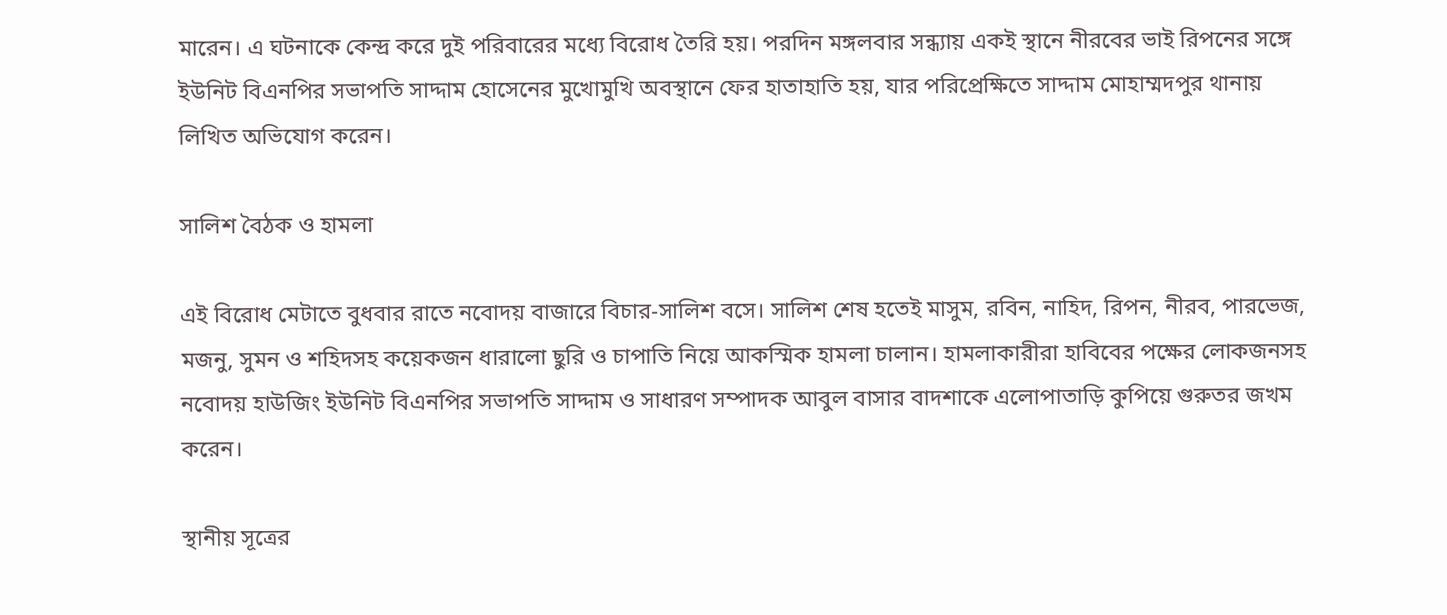মারেন। এ ঘটনাকে কেন্দ্র করে দুই পরিবারের মধ্যে বিরোধ তৈরি হয়। পরদিন মঙ্গলবার সন্ধ্যায় একই স্থানে নীরবের ভাই রিপনের সঙ্গে ইউনিট বিএনপির সভাপতি সাদ্দাম হোসেনের মুখোমুখি অবস্থানে ফের হাতাহাতি হয়, যার পরিপ্রেক্ষিতে সাদ্দাম মোহাম্মদপুর থানায় লিখিত অভিযোগ করেন।

সালিশ বৈঠক ও হামলা

এই বিরোধ মেটাতে বুধবার রাতে নবোদয় বাজারে বিচার-সালিশ বসে। সালিশ শেষ হতেই মাসুম, রবিন, নাহিদ, রিপন, নীরব, পারভেজ, মজনু, সুমন ও শহিদসহ কয়েকজন ধারালো ছুরি ও চাপাতি নিয়ে আকস্মিক হামলা চালান। হামলাকারীরা হাবিবের পক্ষের লোকজনসহ নবোদয় হাউজিং ইউনিট বিএনপির সভাপতি সাদ্দাম ও সাধারণ সম্পাদক আবুল বাসার বাদশাকে এলোপাতাড়ি কুপিয়ে গুরুতর জখম করেন।

স্থানীয় সূত্রের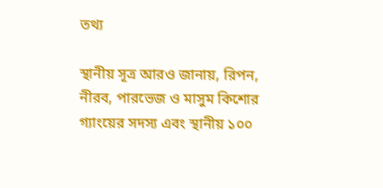তথ্য

স্থানীয় সূত্র আরও জানায়, রিপন, নীরব, পারভেজ ও মাসুম কিশোর গ্যাংয়ের সদস্য এবং স্থানীয় ১০০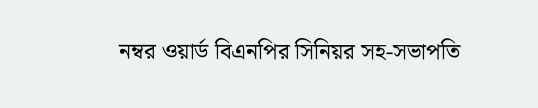নম্বর ওয়ার্ড বিএনপির সিনিয়র সহ-সভাপতি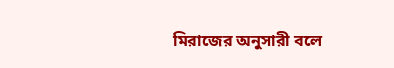মিরাজের অনুসারী বলে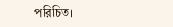পরিচিত।